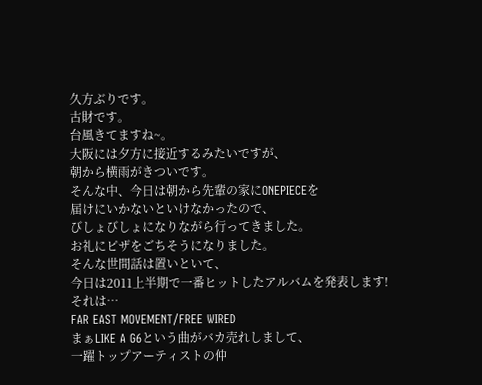久方ぶりです。
古財です。
台風きてますね~。
大阪には夕方に接近するみたいですが、
朝から横雨がきついです。
そんな中、今日は朝から先輩の家にONEPIECEを
届けにいかないといけなかったので、
びしょびしょになりながら行ってきました。
お礼にピザをごちそうになりました。
そんな世間話は置いといて、
今日は2011上半期で一番ヒットしたアルバムを発表します!
それは…
FAR EAST MOVEMENT/FREE WIRED
まぁLIKE A G6という曲がバカ売れしまして、
一躍トップアーティストの仲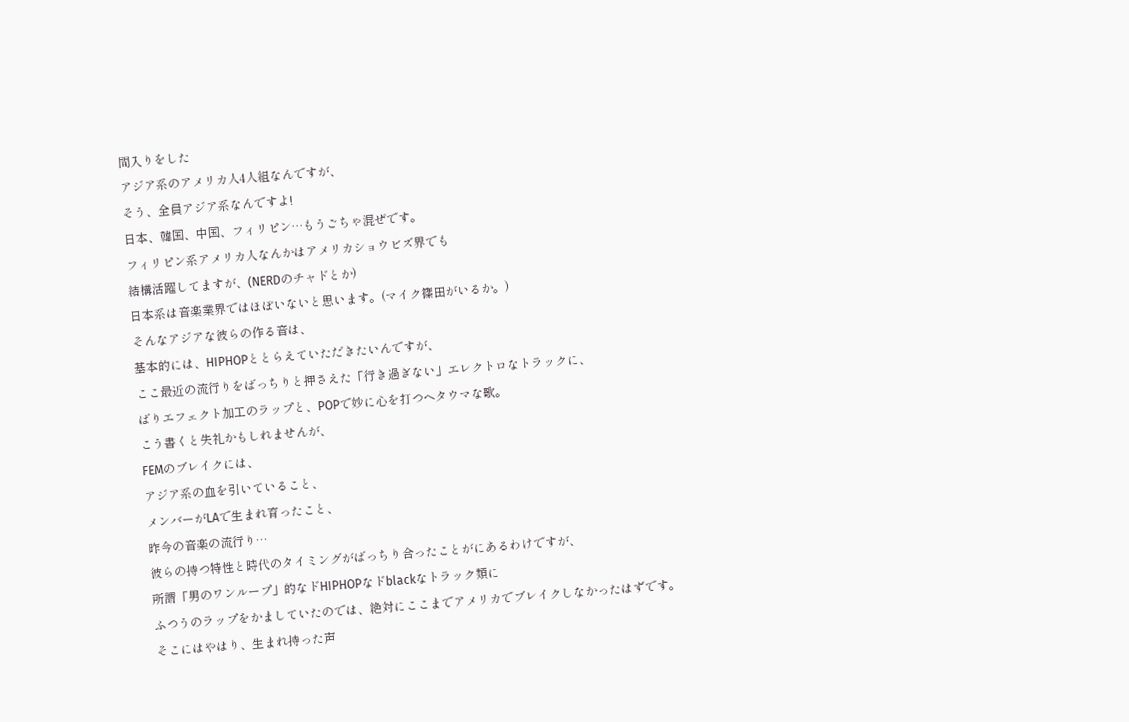間入りをした
アジア系のアメリカ人4人組なんですが、
そう、全員アジア系なんですよ!
日本、韓国、中国、フィリピン…もうごちゃ混ぜです。
フィリピン系アメリカ人なんかはアメリカショウビズ界でも
結構活躍してますが、(NERDのチャドとか)
日本系は音楽業界ではほぼいないと思います。(マイク篠田がいるか。)
そんなアジアな彼らの作る音は、
基本的には、HIPHOPととらえていただきたいんですが、
ここ最近の流行りをばっちりと押さえた「行き過ぎない」エレクトロなトラックに、
ばりエフェクト加工のラップと、POPで妙に心を打つヘタウマな歌。
こう書くと失礼かもしれませんが、
FEMのブレイクには、
アジア系の血を引いていること、
メンバーがLAで生まれ育ったこと、
昨今の音楽の流行り…
彼らの持つ特性と時代のタイミングがばっちり合ったことがにあるわけですが、
所謂「男のワンループ」的なドHIPHOPなドblackなトラック類に
ふつうのラップをかましていたのでは、絶対にここまでアメリカでブレイクしなかったはずです。
そこにはやはり、生まれ持った声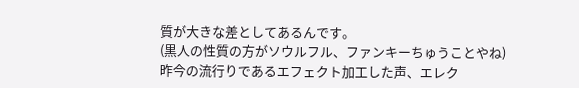質が大きな差としてあるんです。
(黒人の性質の方がソウルフル、ファンキーちゅうことやね)
昨今の流行りであるエフェクト加工した声、エレク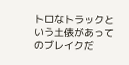トロなトラックという土俵があってのブレイクだ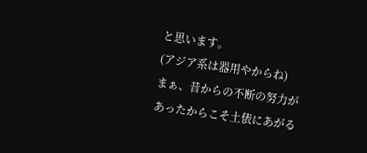と思います。
(アジア系は器用やからね)
まぁ、昔からの不断の努力があったからこそ土俵にあがる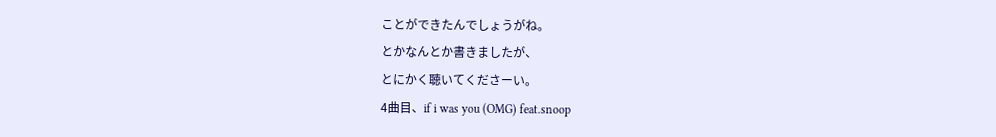ことができたんでしょうがね。
とかなんとか書きましたが、
とにかく聴いてくださーい。
4曲目、if i was you (OMG) feat.snoop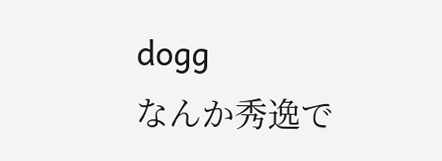dogg
なんか秀逸で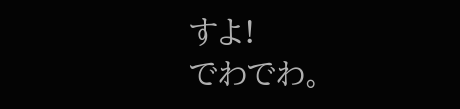すよ!
でわでわ。